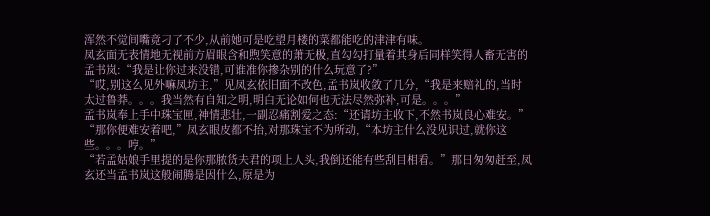浑然不觉间嘴竟刁了不少,从前她可是吃望月楼的菜都能吃的津津有味。
凤玄面无表情地无视前方眉眼含和煦笑意的萧无极,直勾勾打量着其身后同样笑得人畜无害的孟书岚:“我是让你过来没错,可谁准你掺杂别的什么玩意了?”
“哎,别这么见外嘛凤坊主,”见凤玄依旧面不改色,孟书岚收敛了几分,“我是来赔礼的,当时太过鲁莽。。。我当然有自知之明,明白无论如何也无法尽然弥补,可是。。。”
孟书岚奉上手中珠宝匣,神情悲壮,一副忍痛割爱之态:“还请坊主收下,不然书岚良心难安。”
“那你便难安着吧,”凤玄眼皮都不抬,对那珠宝不为所动,“本坊主什么没见识过,就你这些。。。哼。”
“若孟姑娘手里提的是你那脓货夫君的项上人头,我倒还能有些刮目相看。”那日匆匆赶至,凤玄还当孟书岚这般闹腾是因什么,原是为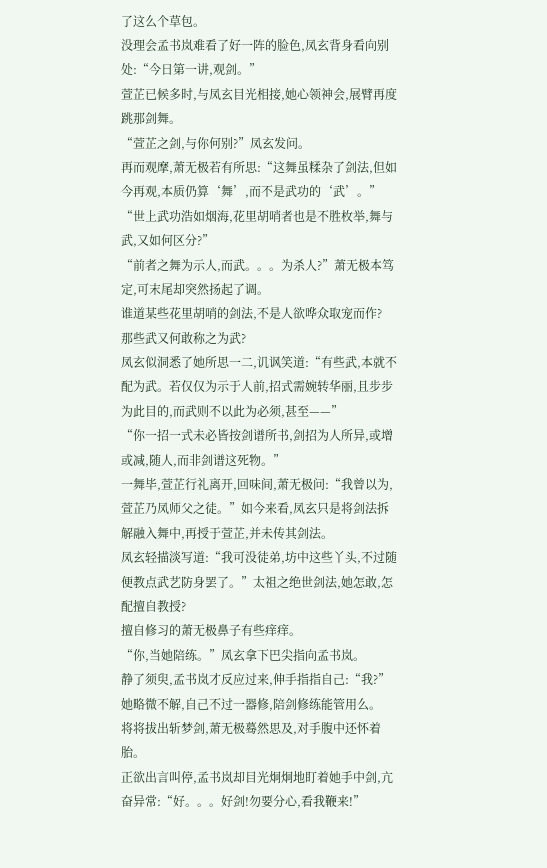了这么个草包。
没理会孟书岚难看了好一阵的脸色,凤玄背身看向别处:“今日第一讲,观剑。”
萱芷已候多时,与凤玄目光相接,她心领神会,展臂再度跳那剑舞。
“萱芷之剑,与你何别?”凤玄发问。
再而观摩,萧无极若有所思:“这舞虽糅杂了剑法,但如今再观,本质仍算‘舞’,而不是武功的‘武’。”
“世上武功浩如烟海,花里胡哨者也是不胜枚举,舞与武,又如何区分?”
“前者之舞为示人,而武。。。为杀人?”萧无极本笃定,可末尾却突然扬起了调。
谁道某些花里胡哨的剑法,不是人欲哗众取宠而作?
那些武又何敢称之为武?
凤玄似洞悉了她所思一二,讥讽笑道:“有些武,本就不配为武。若仅仅为示于人前,招式需婉转华丽,且步步为此目的,而武则不以此为必须,甚至——”
“你一招一式未必皆按剑谱所书,剑招为人所异,或增或减,随人,而非剑谱这死物。”
一舞毕,萱芷行礼离开,回味间,萧无极问:“我曾以为,萱芷乃凤师父之徒。”如今来看,凤玄只是将剑法拆解融入舞中,再授于萱芷,并未传其剑法。
凤玄轻描淡写道:“我可没徒弟,坊中这些丫头,不过随便教点武艺防身罢了。”太祖之绝世剑法,她怎敢,怎配擅自教授?
擅自修习的萧无极鼻子有些痒痒。
“你,当她陪练。”凤玄拿下巴尖指向孟书岚。
静了须臾,孟书岚才反应过来,伸手指指自己:“我?”她略微不解,自己不过一器修,陪剑修练能管用么。
将将拔出斩梦剑,萧无极蓦然思及,对手腹中还怀着胎。
正欲出言叫停,孟书岚却目光炯炯地盯着她手中剑,亢奋异常:“好。。。好剑!勿要分心,看我鞭来!”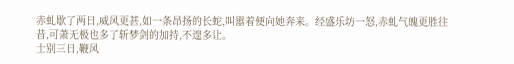赤虬歇了两日,威风更甚,如一条昂扬的长蛇,叫嚣着便向她奔来。经盛乐坊一怒,赤虬气魄更胜往昔,可萧无极也多了斩梦剑的加持,不遑多让。
士别三日,鞭风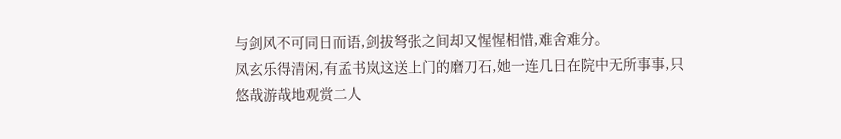与剑风不可同日而语,剑拔弩张之间却又惺惺相惜,难舍难分。
凤玄乐得清闲,有孟书岚这送上门的磨刀石,她一连几日在院中无所事事,只悠哉游哉地观赏二人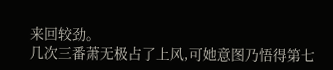来回较劲。
几次三番萧无极占了上风,可她意图乃悟得第七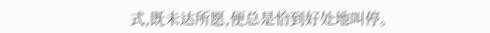式,既未达所愿,便总是恰到好处地叫停。